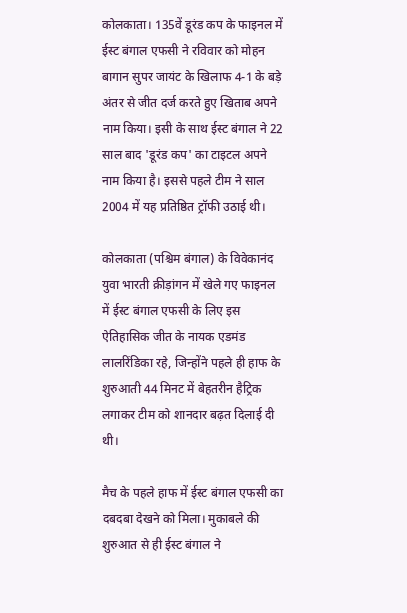कोलकाता। 135वें डूरंड कप के फाइनल में ईस्ट बंगाल एफसी ने रविवार को मोहन बागान सुपर जायंट के खिलाफ 4-1 के बड़े अंतर से जीत दर्ज करते हुए खिताब अपने नाम किया। इसी के साथ ईस्ट बंगाल ने 22 साल बाद 'डूरंड कप' का टाइटल अपने नाम किया है। इससे पहले टीम ने साल 2004 में यह प्रतिष्ठित ट्रॉफी उठाई थी।

कोलकाता (पश्चिम बंगाल) के विवेकानंद युवा भारती क्रीड़ांगन में खेले गए फाइनल में ईस्ट बंगाल एफसी के लिए इस ऐतिहासिक जीत के नायक एडमंड लालरिंडिका रहे, जिन्होंने पहले ही हाफ के शुरुआती 44 मिनट में बेहतरीन हैट्रिक लगाकर टीम को शानदार बढ़त दिलाई दी थी।

मैच के पहले हाफ में ईस्ट बंगाल एफसी का दबदबा देखने को मिला। मुकाबले की शुरुआत से ही ईस्ट बंगाल ने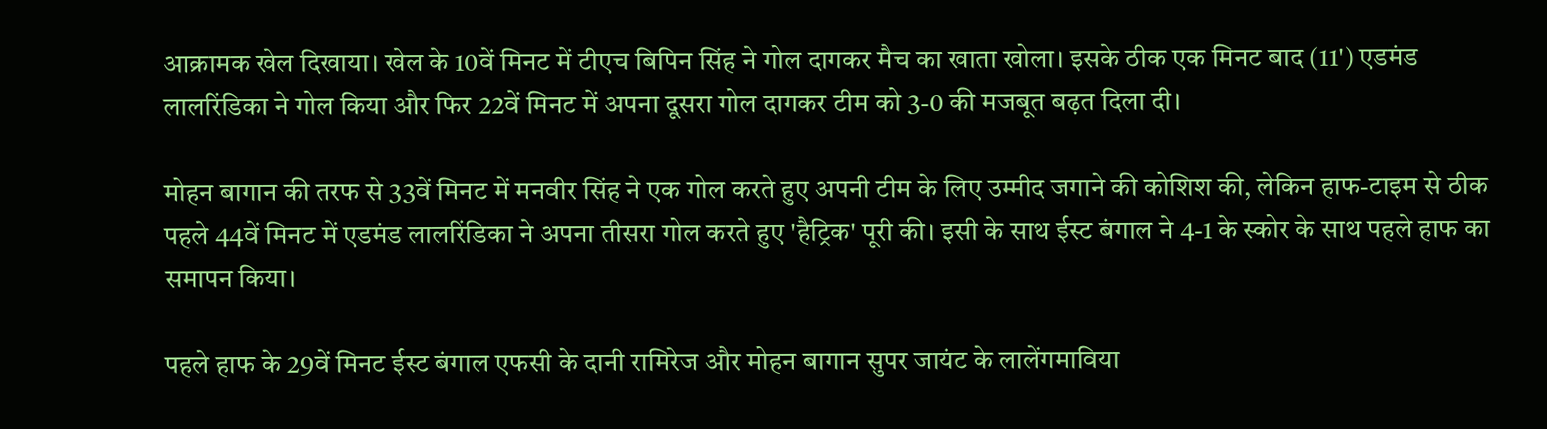आक्रामक खेल दिखाया। खेल के 10वें मिनट में टीएच बिपिन सिंह ने गोल दागकर मैच का खाता खोला। इसके ठीक एक मिनट बाद (11') एडमंड लालरिंडिका ने गोल किया और फिर 22वें मिनट में अपना दूसरा गोल दागकर टीम को 3-0 की मजबूत बढ़त दिला दी।

मोहन बागान की तरफ से 33वें मिनट में मनवीर सिंह ने एक गोल करते हुए अपनी टीम के लिए उम्मीद जगाने की कोशिश की, लेकिन हाफ-टाइम से ठीक पहले 44वें मिनट में एडमंड लालरिंडिका ने अपना तीसरा गोल करते हुए 'हैट्रिक' पूरी की। इसी के साथ ईस्ट बंगाल ने 4-1 के स्कोर के साथ पहले हाफ का समापन किया।

पहले हाफ के 29वें मिनट ईस्ट बंगाल एफसी के दानी रामिरेज और मोहन बागान सुपर जायंट के लालेंगमाविया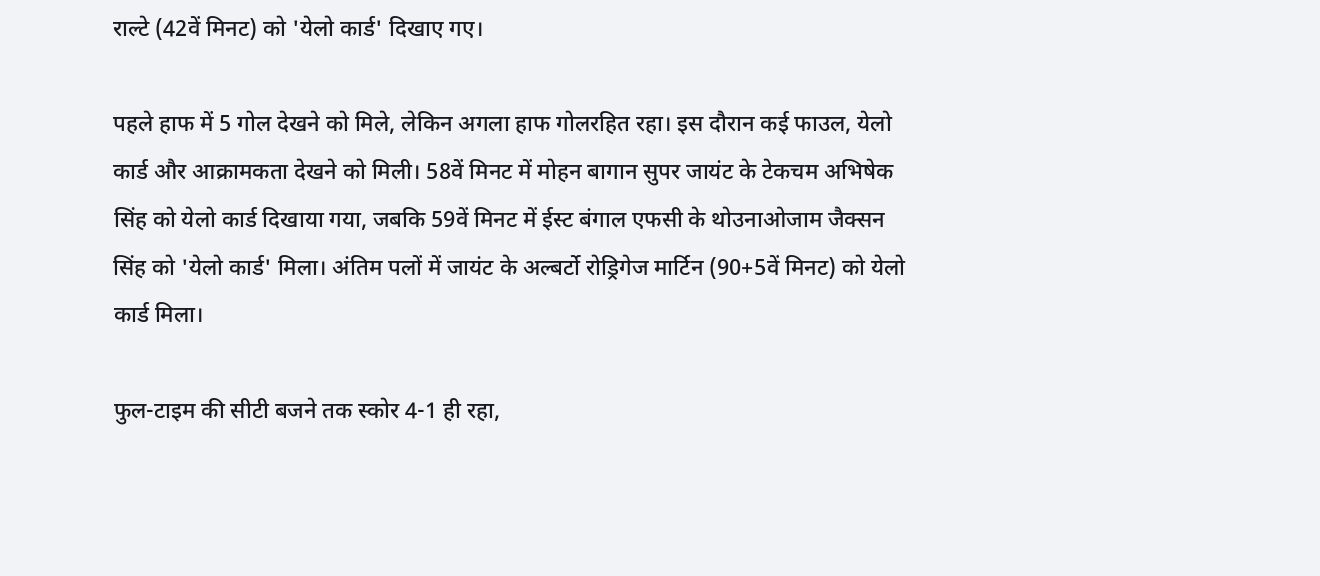राल्टे (42वें मिनट) को 'येलो कार्ड' दिखाए गए।

पहले हाफ में 5 गोल देखने को मिले, लेकिन अगला हाफ गोलरहित रहा। इस दौरान कई फाउल, येलो कार्ड और आक्रामकता देखने को मिली। 58वें मिनट में मोहन बागान सुपर जायंट के टेकचम अभिषेक सिंह को येलो कार्ड दिखाया गया, जबकि 59वें मिनट में ईस्ट बंगाल एफसी के थोउनाओजाम जैक्सन सिंह को 'येलो कार्ड' मिला। अंतिम पलों में जायंट के अल्बर्टो रोड्रिगेज मार्टिन (90+5वें मिनट) को येलो कार्ड मिला।

फुल-टाइम की सीटी बजने तक स्कोर 4-1 ही रहा,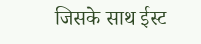जिसके साथ ईस्ट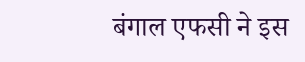बंगाल एफसी ने इस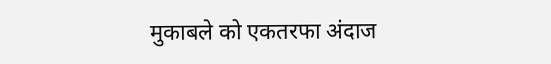मुकाबले को एकतरफा अंदाज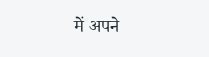में अपने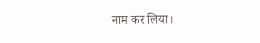नाम कर लिया।